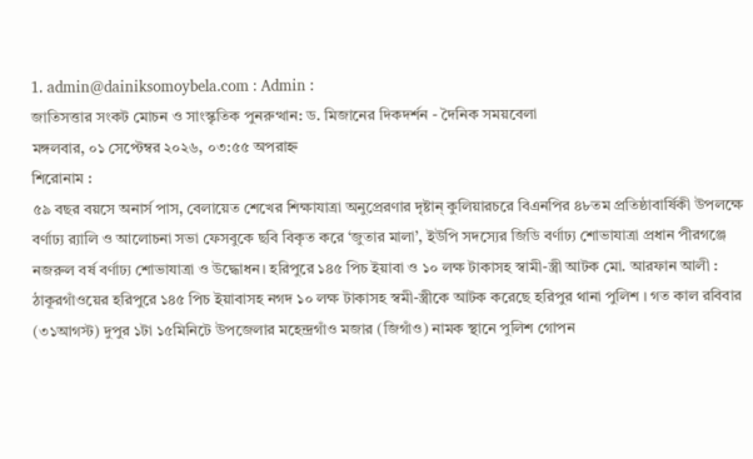1. admin@dainiksomoybela.com : Admin :
জাতিসত্তার সংকট মোচন ও সাংস্কৃতিক পুনরুত্থান: ড. মিজানের দিকদর্শন - দৈনিক সময়বেলা
মঙ্গলবার, ০১ সেপ্টেম্বর ২০২৬, ০৩:৫৫ অপরাহ্ন
শিরোনাম :
৫৯ বছর বয়সে অনার্স পাস, বেলায়েত শেখের শিক্ষাযাত্রা অনুপ্রেরণার দৃষ্টান্ কুলিয়ারচরে বিএনপির ৪৮তম প্রতিষ্ঠাবার্ষিকী উপলক্ষে বর্ণাঢ্য র‍্যালি ও আলোচনা সভা ফেসবুকে ছবি বিকৃত করে ‘জুতার মালা’, ইউপি সদস্যের জিডি বর্ণাঢ্য শোভাযাত্রা প্রধান পীরগঞ্জে নজরুল বর্ষ বর্ণাঢ্য শোভাযাত্রা ও উদ্ধোধন। হরিপুরে ১৪৫ পিচ ইয়াবা ও ১০ লক্ষ টাকাসহ স্বামী-স্ত্রী আটক মো. আরফান আলী : ঠাকূরগাঁওয়ের হরিপুরে ১৪৫ পিচ ইয়াবাসহ নগদ ১০ লক্ষ টাকাসহ স্বমী-স্ত্রীকে আটক করেছে হরিপুর থানা পুলিশ । গত কাল রবিবার (৩১আগস্ট) দুপুর ১টা ১৫মিনিটে উপজেলার মহেন্দ্রগাঁও মজার (জিগাঁও) নামক স্থানে পুলিশ গোপন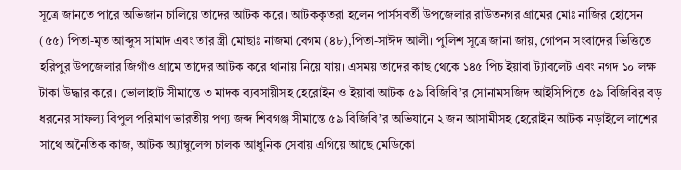সূত্রে জানতে পারে অভিজান চালিয়ে তাদের আটক করে। আটককৃতরা হলেন পার্সসবর্তী উপজেলার রাউতনগর গ্রামের মোঃ নাজির হোসেন (৫৫) পিতা-মৃত আব্দুস সামাদ এবং তার স্ত্রী মোছাঃ নাজমা বেগম (৪৮),পিতা-সাঈদ আলী। পুলিশ সূত্রে জানা জায়, গোপন সংবাদের ভিত্তিতে হরিপুর উপজেলার জিগাঁও গ্রামে তাদের আটক করে থানায় নিয়ে যায়। এসময় তাদের কাছ থেকে ১৪৫ পিচ ইয়াবা ট্যাবলেট এবং নগদ ১০ লক্ষ টাকা উদ্ধার করে। ভোলাহাট সীমান্তে ৩ মাদক ব্যবসায়ীসহ হেরোইন ও ইয়াবা আটক ৫৯ বিজিবি’র সোনামসজিদ আইসিপিতে ৫৯ বিজিবির বড় ধরনের সাফল্য বিপুল পরিমাণ ভারতীয় পণ্য জব্দ শিবগঞ্জ সীমান্তে ৫৯ বিজিবি’র অভিযানে ২ জন আসামীসহ হেরোইন আটক নড়াইলে লাশের সাথে অনৈতিক কাজ, আটক অ্যাম্বুলেন্স চালক আধুনিক সেবায় এগিয়ে আছে মেডিকো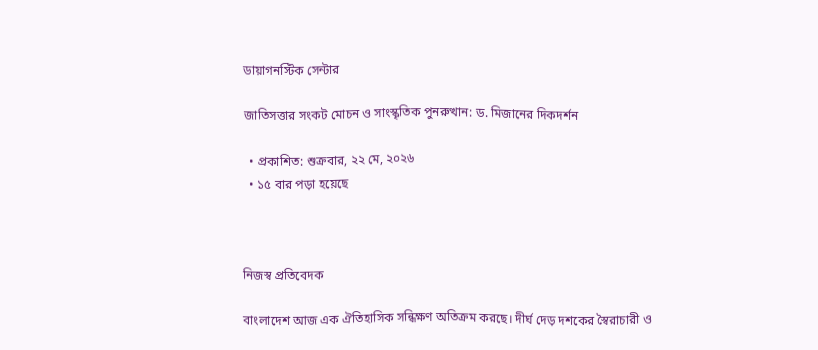ডায়াগনস্টিক সেন্টার

জাতিসত্তার সংকট মোচন ও সাংস্কৃতিক পুনরুত্থান: ড. মিজানের দিকদর্শন

  • প্রকাশিত: শুক্রবার, ২২ মে, ২০২৬
  • ১৫ বার পড়া হয়েছে



নিজস্ব প্রতিবেদক

বাংলাদেশ আজ এক ঐতিহাসিক সন্ধিক্ষণ অতিক্রম করছে। দীর্ঘ দেড় দশকের স্বৈরাচারী ও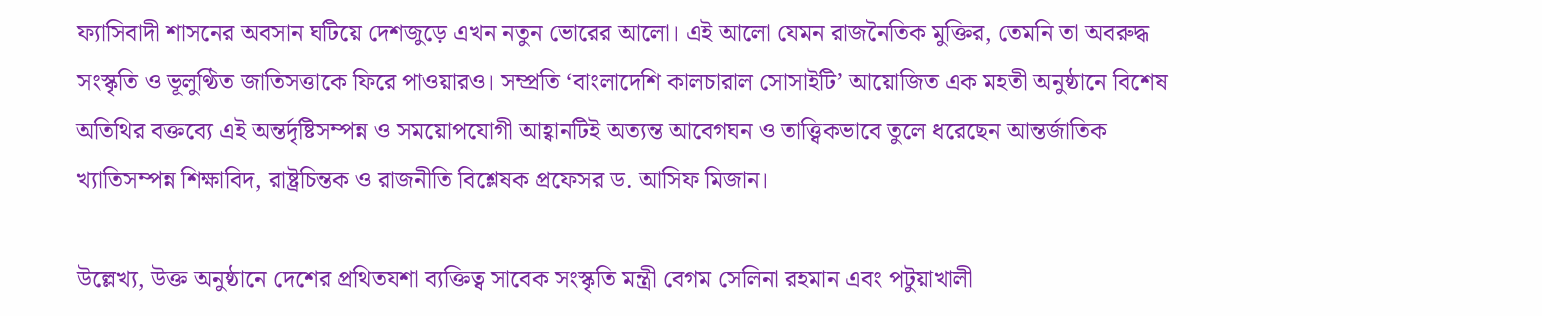ফ্যাসিবাদী শাসনের অবসান ঘটিয়ে দেশজুড়ে এখন নতুন ভোরের আলো। এই আলো যেমন রাজনৈতিক মুক্তির, তেমনি তা অবরুদ্ধ সংস্কৃতি ও ভূলুণ্ঠিত জাতিসত্তাকে ফিরে পাওয়ারও। সম্প্রতি ‘বাংলাদেশি কালচারাল সোসাইটি’ আয়োজিত এক মহতী অনুষ্ঠানে বিশেষ অতিথির বক্তব্যে এই অন্তর্দৃষ্টিসম্পন্ন ও সময়োপযোগী আহ্বানটিই অত্যন্ত আবেগঘন ও তাত্ত্বিকভাবে তুলে ধরেছেন আন্তর্জাতিক খ্যাতিসম্পন্ন শিক্ষাবিদ, রাষ্ট্রচিন্তক ও রাজনীতি বিশ্লেষক প্রফেসর ড. আসিফ মিজান।

উল্লেখ্য, উক্ত অনুষ্ঠানে দেশের প্রথিতযশা ব্যক্তিত্ব সাবেক সংস্কৃতি মন্ত্রী বেগম সেলিনা রহমান এবং পটুয়াখালী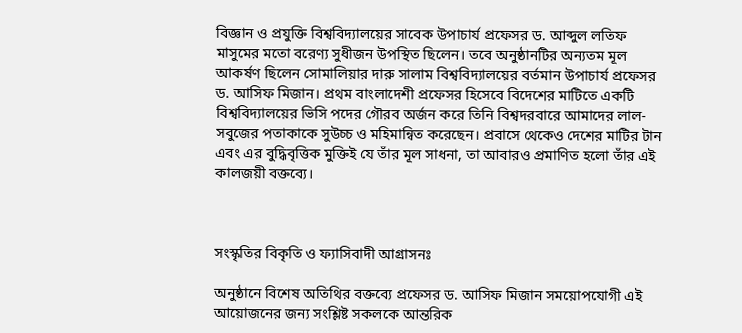বিজ্ঞান ও প্রযুক্তি বিশ্ববিদ্যালয়ের সাবেক উপাচার্য প্রফেসর ড. আব্দুল লতিফ মাসুমের মতো বরেণ্য সুধীজন উপস্থিত ছিলেন। তবে অনুষ্ঠানটির অন্যতম মূল আকর্ষণ ছিলেন সোমালিয়ার দারু সালাম বিশ্ববিদ্যালয়ের বর্তমান উপাচার্য প্রফেসর ড. আসিফ মিজান। প্রথম বাংলাদেশী প্রফেসর হিসেবে বিদেশের মাটিতে একটি বিশ্ববিদ্যালয়ের ভিসি পদের গৌরব অর্জন করে তিনি বিশ্বদরবারে আমাদের লাল-সবুজের পতাকাকে সুউচ্চ ও মহিমান্বিত করেছেন। প্রবাসে থেকেও দেশের মাটির টান এবং এর বুদ্ধিবৃত্তিক মুক্তিই যে তাঁর মূল সাধনা, তা আবারও প্রমাণিত হলো তাঁর এই কালজয়ী বক্তব্যে।



সংস্কৃতির বিকৃতি ও ফ্যাসিবাদী আগ্রাসনঃ

অনুষ্ঠানে বিশেষ অতিথির বক্তব্যে প্রফেসর ড. আসিফ মিজান সময়োপযোগী এই আয়োজনের জন্য সংশ্লিষ্ট সকলকে আন্তরিক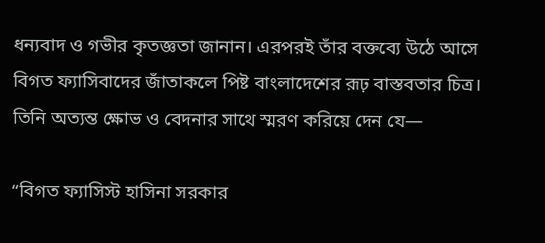ধন্যবাদ ও গভীর কৃতজ্ঞতা জানান। এরপরই তাঁর বক্তব্যে উঠে আসে বিগত ফ্যাসিবাদের জাঁতাকলে পিষ্ট বাংলাদেশের রূঢ় বাস্তবতার চিত্র। তিনি অত্যন্ত ক্ষোভ ও বেদনার সাথে স্মরণ করিয়ে দেন যে—

“বিগত ফ্যাসিস্ট হাসিনা সরকার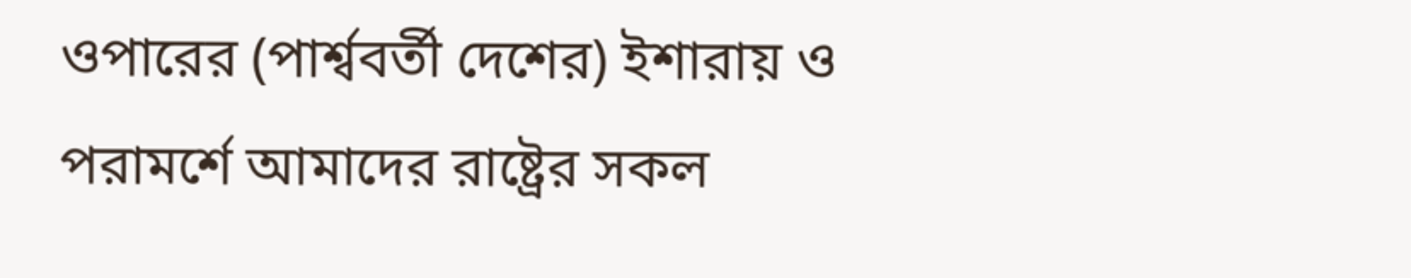ওপারের (পার্শ্ববর্তী দেশের) ইশারায় ও পরামর্শে আমাদের রাষ্ট্রের সকল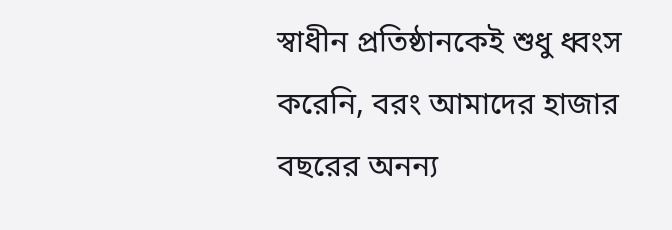স্বাধীন প্রতিষ্ঠানকেই শুধু ধ্বংস করেনি, বরং আমাদের হাজার বছরের অনন্য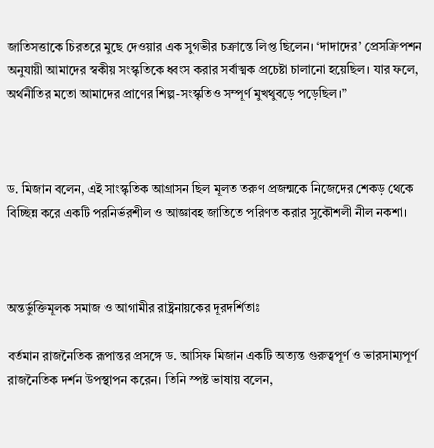জাতিসত্তাকে চিরতরে মুছে দেওয়ার এক সুগভীর চক্রান্তে লিপ্ত ছিলেন। ‘দাদাদের’ প্রেসক্রিপশন অনুযায়ী আমাদের স্বকীয় সংস্কৃতিকে ধ্বংস করার সর্বাত্মক প্রচেষ্টা চালানো হয়েছিল। যার ফলে, অর্থনীতির মতো আমাদের প্রাণের শিল্প-সংস্কৃতিও সম্পূর্ণ মুখথুবড়ে পড়েছিল।”



ড. মিজান বলেন, এই সাংস্কৃতিক আগ্রাসন ছিল মূলত তরুণ প্রজন্মকে নিজেদের শেকড় থেকে বিচ্ছিন্ন করে একটি পরনির্ভরশীল ও আজ্ঞাবহ জাতিতে পরিণত করার সুকৌশলী নীল নকশা।



অন্তর্ভুক্তিমূলক সমাজ ও আগামীর রাষ্ট্রনায়কের দূরদর্শিতাঃ

বর্তমান রাজনৈতিক রূপান্তর প্রসঙ্গে ড. আসিফ মিজান একটি অত্যন্ত গুরুত্বপূর্ণ ও ভারসাম্যপূর্ণ রাজনৈতিক দর্শন উপস্থাপন করেন। তিনি স্পষ্ট ভাষায় বলেন,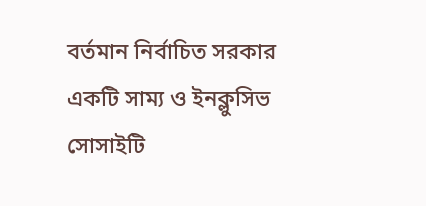বর্তমান নির্বাচিত সরকার একটি সাম্য ও ইনক্লুসিভ সোসাইটি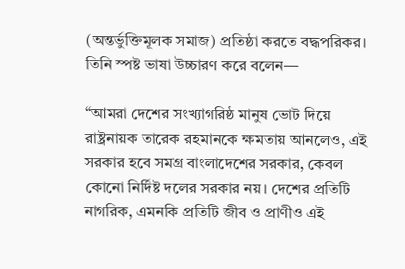(অন্তর্ভুক্তিমূলক সমাজ) প্রতিষ্ঠা করতে বদ্ধপরিকর। তিনি স্পষ্ট ভাষা উচ্চারণ করে বলেন—

“আমরা দেশের সংখ্যাগরিষ্ঠ মানুষ ভোট দিয়ে রাষ্ট্রনায়ক তারেক রহমানকে ক্ষমতায় আনলেও, এই সরকার হবে সমগ্র বাংলাদেশের সরকার, কেবল কোনো নির্দিষ্ট দলের সরকার নয়। দেশের প্রতিটি নাগরিক, এমনকি প্রতিটি জীব ও প্রাণীও এই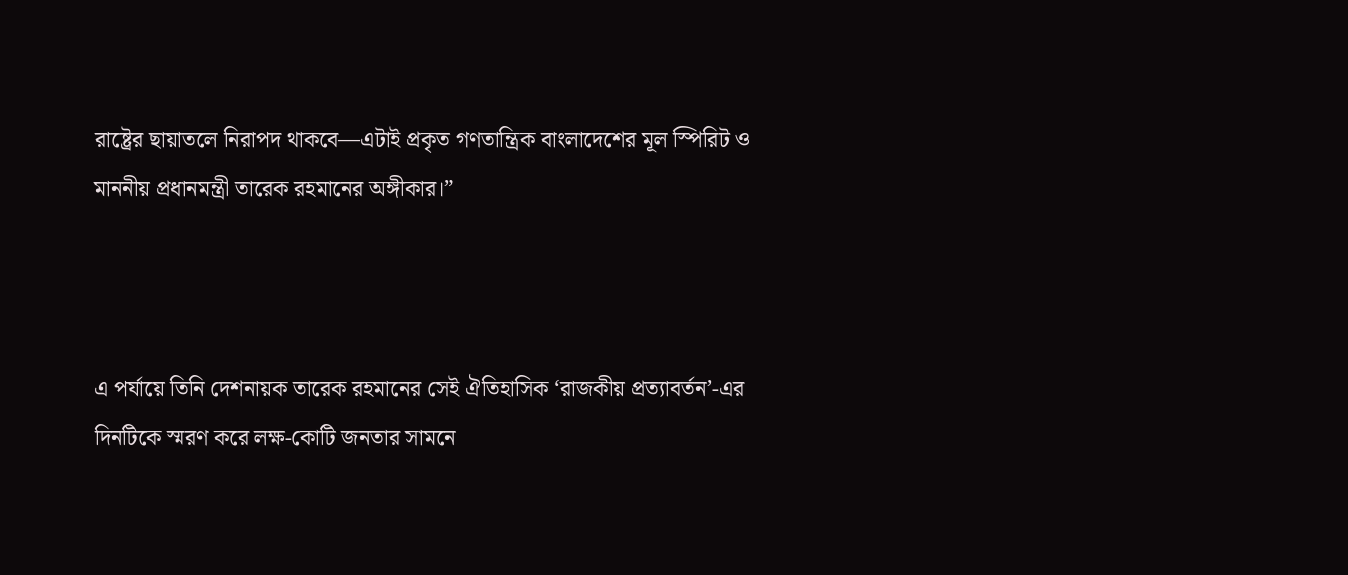রাষ্ট্রের ছায়াতলে নিরাপদ থাকবে—এটাই প্রকৃত গণতান্ত্রিক বাংলাদেশের মূল স্পিরিট ও মাননীয় প্রধানমন্ত্রী তারেক রহমানের অঙ্গীকার।”



এ পর্যায়ে তিনি দেশনায়ক তারেক রহমানের সেই ঐতিহাসিক ‘রাজকীয় প্রত্যাবর্তন’-এর দিনটিকে স্মরণ করে লক্ষ-কোটি জনতার সামনে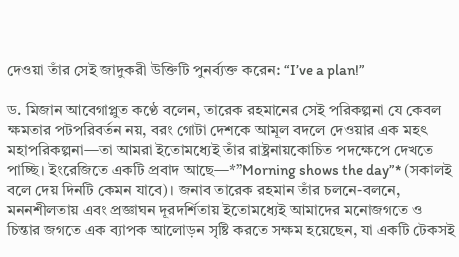দেওয়া তাঁর সেই জাদুকরী উক্তিটি পুনর্ব্যক্ত করেন: “I’ve a plan!”

ড. মিজান আবেগাপ্লুত কণ্ঠে বলেন, তারেক রহমানের সেই পরিকল্পনা যে কেবল ক্ষমতার পটপরিবর্তন নয়, বরং গোটা দেশকে আমূল বদলে দেওয়ার এক মহৎ মহাপরিকল্পনা—তা আমরা ইতোমধ্যেই তাঁর রাষ্ট্রনায়কোচিত পদক্ষেপে দেখতে পাচ্ছি। ইংরেজিতে একটি প্রবাদ আছে—*”Morning shows the day”* (সকালই বলে দেয় দিনটি কেমন যাবে)। জনাব তারেক রহমান তাঁর চলনে-বলনে, মননশীলতায় এবং প্রজ্ঞাঘন দূরদর্শিতায় ইতোমধ্যেই আমাদের মনোজগতে ও চিন্তার জগতে এক ব্যাপক আলোড়ন সৃষ্টি করতে সক্ষম হয়েছেন, যা একটি টেকসই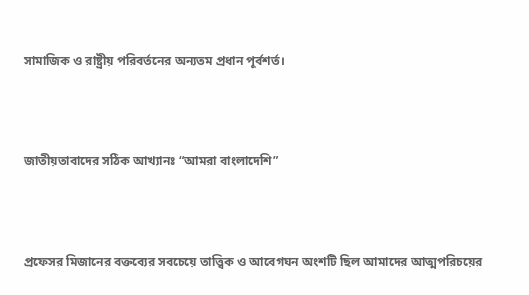সামাজিক ও রাষ্ট্রীয় পরিবর্তনের অন্যতম প্রধান পূর্বশর্ত।



জাতীয়তাবাদের সঠিক আখ্যানঃ “আমরা বাংলাদেশি”



প্রফেসর মিজানের বক্তব্যের সবচেয়ে তাত্ত্বিক ও আবেগঘন অংশটি ছিল আমাদের আত্মপরিচয়ের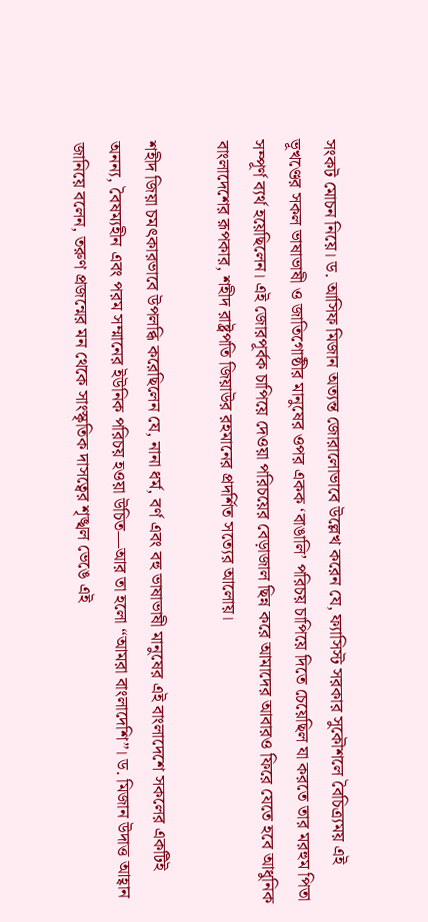সংকট মোচন নিয়ে। ড. আসিফ মিজান অত্যন্ত জোরালোভাবে উল্লেখ করেন যে, ফ্যাসিস্ট সরকার সুকৌশলে বৈচিত্র্যময় এই ভূখণ্ডের সকল ভাষাভাষী ও জাতিগোষ্ঠীর মানুষের ওপর একক ‘বাঙালি’ পরিচয় চাপিয়ে দিতে চেয়েছিল যা করতে তার মরহুম পিতা সম্পূর্ণ ব্যর্থ হয়েছিলেন। এই জোরপূর্বক চাপিয়ে দেওয়া পরিচয়ের বেড়াজাল ছিন্ন করে আমাদের আবারও ফিরে যেতে হবে আধুনিক বাংলাদেশের রূপকার, শহীদ রাষ্ট্রপতি জিয়াউর রহমানের প্রদর্শিত সত্যের আলোয়।

শহীদ জিয়া চমৎকারভাবে উপলব্ধি করেছিলেন যে, নানা ধর্ম, বর্ণ এবং বহু ভাষাভাষী মানুষের এই বাংলাদেশে সকলের একটিই অনন্য, বৈষম্যহীন এবং পরম সম্মানের ইউনিক পরিচয় হওয়া উচিত—আর তা হলো “আমরা বাংলাদেশি”। ড. মিজান উদাত্ত আহ্বান জানিয়ে বলেন, তরুণ প্রজন্মের মন থেকে সাংস্কৃতিক দাসত্বের শৃঙ্খল ভেঙে এই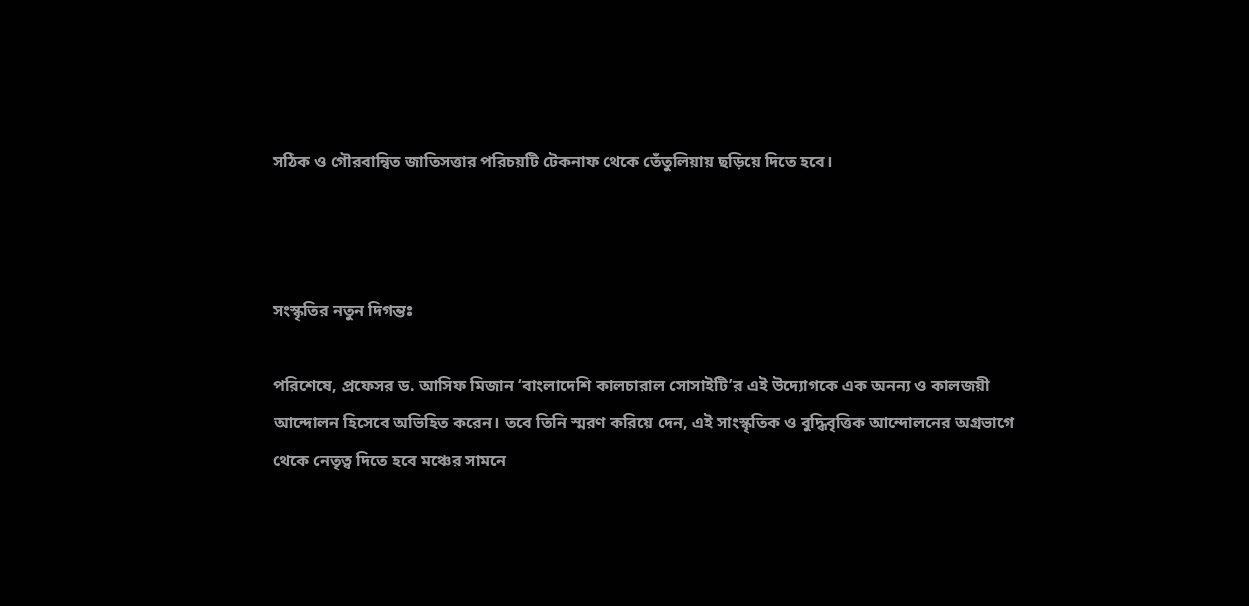সঠিক ও গৌরবান্বিত জাতিসত্তার পরিচয়টি টেকনাফ থেকে তেঁতুলিয়ায় ছড়িয়ে দিতে হবে।



সংস্কৃতির নতুন দিগন্তঃ

পরিশেষে, প্রফেসর ড. আসিফ মিজান ‘বাংলাদেশি কালচারাল সোসাইটি’র এই উদ্যোগকে এক অনন্য ও কালজয়ী আন্দোলন হিসেবে অভিহিত করেন। তবে তিনি স্মরণ করিয়ে দেন, এই সাংস্কৃতিক ও বুদ্ধিবৃত্তিক আন্দোলনের অগ্রভাগে থেকে নেতৃত্ব দিতে হবে মঞ্চের সামনে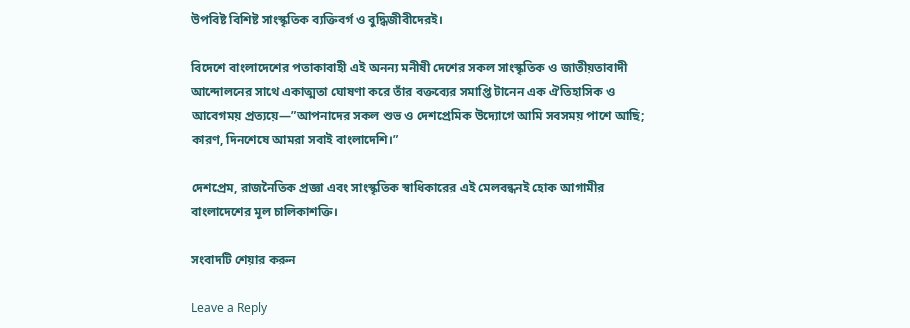উপবিষ্ট বিশিষ্ট সাংস্কৃতিক ব্যক্তিবর্গ ও বুদ্ধিজীবীদেরই।

বিদেশে বাংলাদেশের পতাকাবাহী এই অনন্য মনীষী দেশের সকল সাংস্কৃতিক ও জাতীয়তাবাদী আন্দোলনের সাথে একাত্মতা ঘোষণা করে তাঁর বক্তব্যের সমাপ্তি টানেন এক ঐতিহাসিক ও আবেগময় প্রত্যয়ে—”আপনাদের সকল শুভ ও দেশপ্রেমিক উদ্যোগে আমি সবসময় পাশে আছি; কারণ, দিনশেষে আমরা সবাই বাংলাদেশি।”

দেশপ্রেম, রাজনৈতিক প্রজ্ঞা এবং সাংস্কৃতিক স্বাধিকারের এই মেলবন্ধনই হোক আগামীর বাংলাদেশের মূল চালিকাশক্তি।

সংবাদটি শেয়ার করুন

Leave a Reply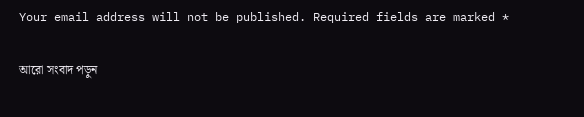Your email address will not be published. Required fields are marked *

আরো সংবাদ পড়ুন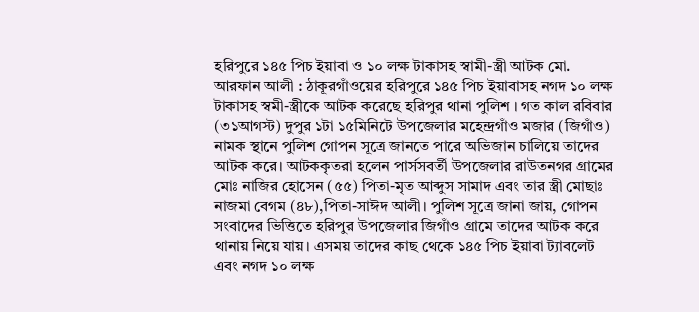হরিপুরে ১৪৫ পিচ ইয়াবা ও ১০ লক্ষ টাকাসহ স্বামী-স্ত্রী আটক মো. আরফান আলী : ঠাকূরগাঁওয়ের হরিপুরে ১৪৫ পিচ ইয়াবাসহ নগদ ১০ লক্ষ টাকাসহ স্বমী-স্ত্রীকে আটক করেছে হরিপুর থানা পুলিশ । গত কাল রবিবার (৩১আগস্ট) দুপুর ১টা ১৫মিনিটে উপজেলার মহেন্দ্রগাঁও মজার (জিগাঁও) নামক স্থানে পুলিশ গোপন সূত্রে জানতে পারে অভিজান চালিয়ে তাদের আটক করে। আটককৃতরা হলেন পার্সসবর্তী উপজেলার রাউতনগর গ্রামের মোঃ নাজির হোসেন (৫৫) পিতা-মৃত আব্দুস সামাদ এবং তার স্ত্রী মোছাঃ নাজমা বেগম (৪৮),পিতা-সাঈদ আলী। পুলিশ সূত্রে জানা জায়, গোপন সংবাদের ভিত্তিতে হরিপুর উপজেলার জিগাঁও গ্রামে তাদের আটক করে থানায় নিয়ে যায়। এসময় তাদের কাছ থেকে ১৪৫ পিচ ইয়াবা ট্যাবলেট এবং নগদ ১০ লক্ষ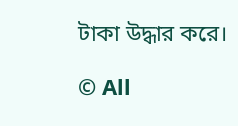টাকা উদ্ধার করে।

© All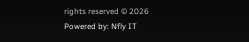rights reserved © 2026
Powered by: Nfly IT